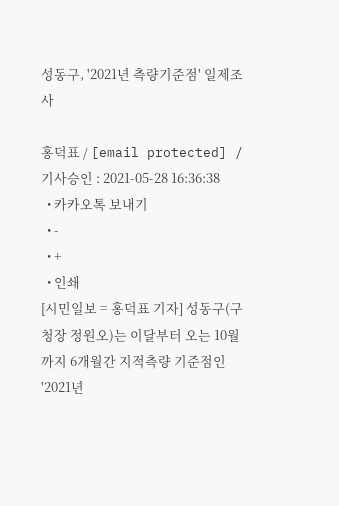성동구, '2021년 측량기준점' 일제조사

홍덕표 / [email protected] / 기사승인 : 2021-05-28 16:36:38
  • 카카오톡 보내기
  • -
  • +
  • 인쇄
[시민일보 = 홍덕표 기자] 성동구(구청장 정원오)는 이달부터 오는 10월까지 6개월간 지적측량 기준점인 '2021년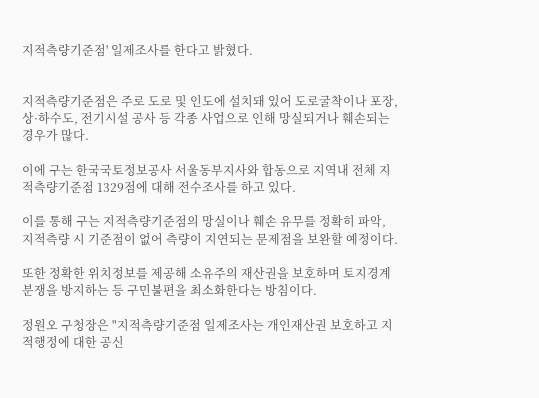지적측량기준점' 일제조사를 한다고 밝혔다.


지적측량기준점은 주로 도로 및 인도에 설치돼 있어 도로굴착이나 포장, 상·하수도, 전기시설 공사 등 각종 사업으로 인해 망실되거나 훼손되는 경우가 많다.

이에 구는 한국국토정보공사 서울동부지사와 합동으로 지역내 전체 지적측량기준점 1329점에 대해 전수조사를 하고 있다.

이를 통해 구는 지적측량기준점의 망실이나 훼손 유무를 정확히 파악, 지적측량 시 기준점이 없어 측량이 지연되는 문제점을 보완할 예정이다.

또한 정확한 위치정보를 제공해 소유주의 재산권을 보호하며 토지경계 분쟁을 방지하는 등 구민불편을 최소화한다는 방침이다.

정원오 구청장은 "지적측량기준점 일제조사는 개인재산권 보호하고 지적행정에 대한 공신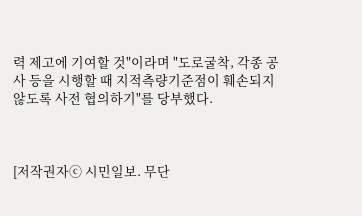력 제고에 기여할 것"이라며 "도로굴착, 각종 공사 등을 시행할 때 지적측량기준점이 훼손되지 않도록 사전 협의하기"를 당부했다.



[저작권자ⓒ 시민일보. 무단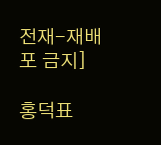전재-재배포 금지]

홍덕표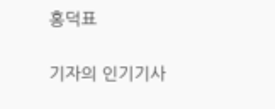홍덕표

기자의 인기기사